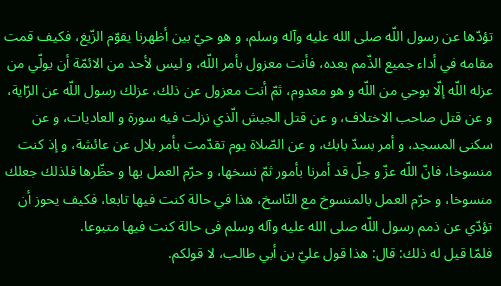تؤدّها عن رسول اللّه صلى الله عليه وآله وسلم، و هو حيّ بين أظهرنا يقوّم الزّيغ، فكيف قمت مقامه في أداء جميع الذّمم بعده، فأنت معزول بأمر اللّه، و ليس لأحد من الائمّة أن يولّي من عزله اللّه إلّا بوحي من اللّه و هو معدوم، ثمّ أنت معزول عن ذلك، عزلك رسول اللّه عن الرّاية، و عن قتل صاحب الاختلاف، و عن قتل الجيش الّذي نزلت فيه سورة و العاديات، و عن سكنى المسجد، و أمر بسدّ بابك، و عن الصّلاة يوم تقدّمت بأمر بلال عن عائشة، و إذ كنت منسوخا، فانّ اللّه عزّ و جلّ قد أمرنا بأمور ثمّ نسخها، و حرّم العمل بها و حظّرها فلذلك جعلك منسوخا، و حرّم العمل بالمنسوخ مع النّاسخ، هذا في حالة كنت فيها تابعا، فكيف يحوز أن تؤدّي عن ذمم رسول اللّه صلى الله عليه وآله وسلم فى حالة كنت فيها متبوعا.
فلمّا قيل له ذلك: قال: هذا قول عليّ بن أبي طالب، لا قولكم.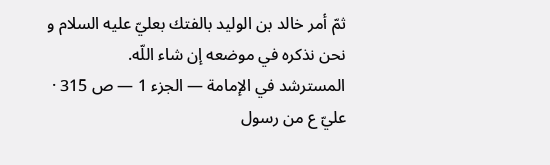ثمّ أمر خالد بن الوليد بالفتك بعليّ عليه السلام و نحن نذكره في موضعه إن شاء اللّه.
المسترشد في الإمامة — الجزء 1 — ص 315 · عليّ ع من رسول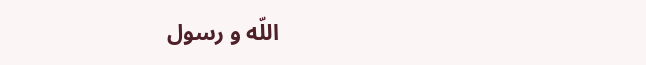اللّه و رسول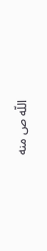اللّه ص منه